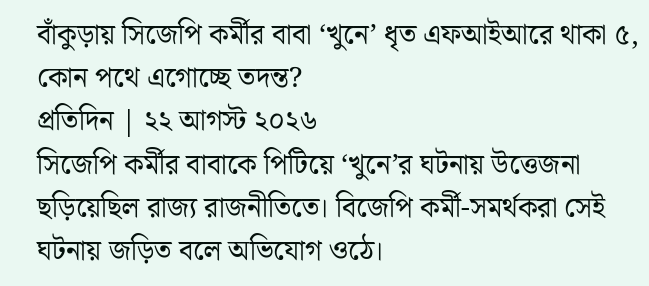বাঁকুড়ায় সিজেপি কর্মীর বাবা ‘খুনে’ ধৃত এফআইআরে থাকা ৫, কোন পথে এগোচ্ছে তদন্ত?
প্রতিদিন | ২২ আগস্ট ২০২৬
সিজেপি কর্মীর বাবাকে পিটিয়ে ‘খুনে’র ঘটনায় উত্তেজনা ছড়িয়েছিল রাজ্য রাজনীতিতে। বিজেপি কর্মী-সমর্থকরা সেই ঘটনায় জড়িত বলে অভিযোগ ওঠে।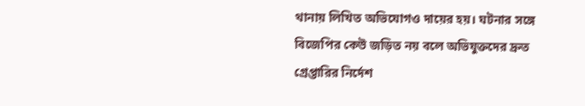থানায় লিখিত অভিযোগও দায়ের হয়। ঘটনার সঙ্গে বিজেপির কেউ জড়িত নয় বলে অভিযুক্তদের দ্রুত গ্রেপ্তারির নির্দেশ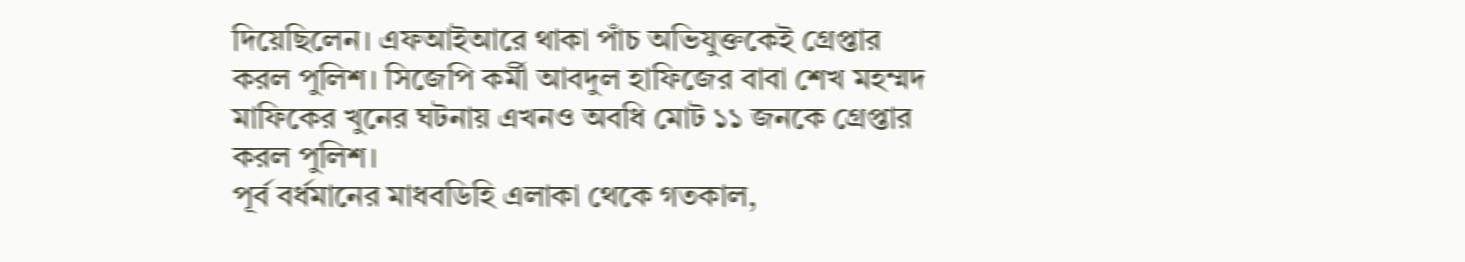দিয়েছিলেন। এফআইআরে থাকা পাঁচ অভিযুক্তকেই গ্রেপ্তার করল পুলিশ। সিজেপি কর্মী আবদুল হাফিজের বাবা শেখ মহম্মদ মাফিকের খুনের ঘটনায় এখনও অবধি মোট ১১ জনকে গ্রেপ্তার করল পুলিশ।
পূর্ব বর্ধমানের মাধবডিহি এলাকা থেকে গতকাল,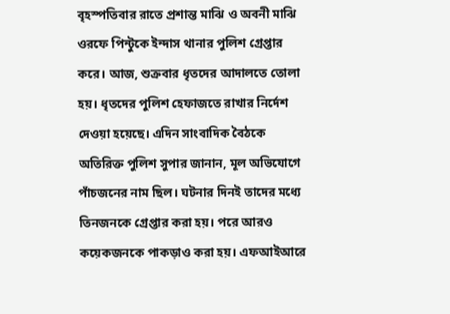বৃহস্পতিবার রাতে প্রশান্ত মাঝি ও অবনী মাঝি ওরফে পিন্টুকে ইন্দাস থানার পুলিশ গ্রেপ্তার করে। আজ, শুক্রবার ধৃতদের আদালতে তোলা হয়। ধৃতদের পুলিশ হেফাজতে রাখার নির্দেশ দেওয়া হয়েছে। এদিন সাংবাদিক বৈঠকে অতিরিক্ত পুলিশ সুপার জানান, মূল অভিযোগে পাঁচজনের নাম ছিল। ঘটনার দিনই তাদের মধ্যে তিনজনকে গ্রেপ্তার করা হয়। পরে আরও কয়েকজনকে পাকড়াও করা হয়। এফআইআরে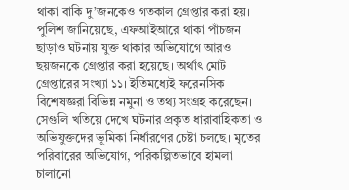থাকা বাকি দু’জনকেও গতকাল গ্রেপ্তার করা হয়।
পুলিশ জানিয়েছে, এফআইআরে থাকা পাঁচজন ছাড়াও ঘটনায় যুক্ত থাকার অভিযোগে আরও ছয়জনকে গ্রেপ্তার করা হয়েছে। অর্থাৎ মোট গ্রেপ্তারের সংখ্যা ১১। ইতিমধ্যেই ফরেনসিক বিশেষজ্ঞরা বিভিন্ন নমুনা ও তথ্য সংগ্রহ করেছেন। সেগুলি খতিয়ে দেখে ঘটনার প্রকৃত ধারাবাহিকতা ও অভিযুক্তদের ভূমিকা নির্ধারণের চেষ্টা চলছে। মৃতের পরিবারের অভিযোগ, পরিকল্পিতভাবে হামলা চালানো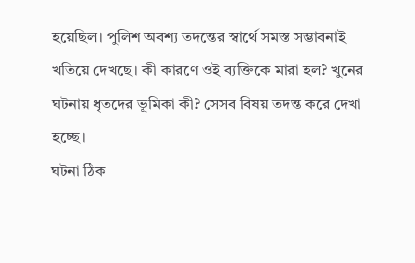হয়েছিল। পুলিশ অবশ্য তদন্তের স্বার্থে সমস্ত সম্ভাবনাই খতিয়ে দেখছে। কী কারণে ওই ব্যক্তিকে মারা হল? খুনের ঘটনায় ধৃতদের ভূমিকা কী? সেসব বিষয় তদন্ত করে দেখা হচ্ছে।
ঘটনা ঠিক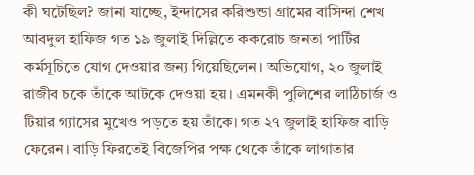কী ঘটেছিল? জানা যাচ্ছে, ইন্দাসের করিশুন্ডা গ্রামের বাসিন্দা শেখ আবদুল হাফিজ গত ১৯ জুলাই দিল্লিতে ককরোচ জনতা পার্টির কর্মসূচিতে যোগ দেওয়ার জন্য গিয়েছিলেন। অভিযোগ, ২০ জুলাই রাজীব চকে তাঁকে আটকে দেওয়া হয়। এমনকী পুলিশের লাঠিচার্জ ও টিয়ার গ্যাসের মুখেও পড়তে হয় তাঁকে। গত ২৭ জুলাই হাফিজ বাড়ি ফেরেন। বাড়ি ফিরতেই বিজেপির পক্ষ থেকে তাঁকে লাগাতার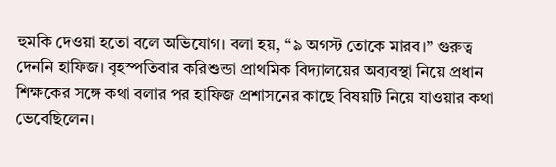হুমকি দেওয়া হতো বলে অভিযোগ। বলা হয়, ‘‘৯ অগস্ট তোকে মারব।’’ গুরুত্ব দেননি হাফিজ। বৃহস্পতিবার করিশুন্ডা প্রাথমিক বিদ্যালয়ের অব্যবস্থা নিয়ে প্রধান শিক্ষকের সঙ্গে কথা বলার পর হাফিজ প্রশাসনের কাছে বিষয়টি নিয়ে যাওয়ার কথা ভেবেছিলেন।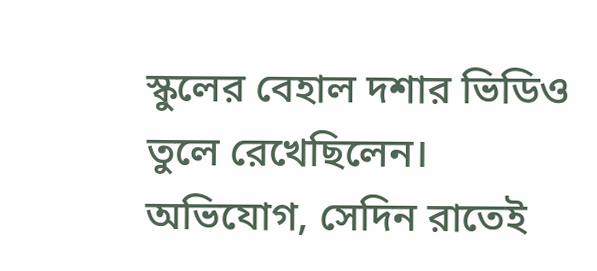স্কুলের বেহাল দশার ভিডিও তুলে রেখেছিলেন।
অভিযোগ, সেদিন রাতেই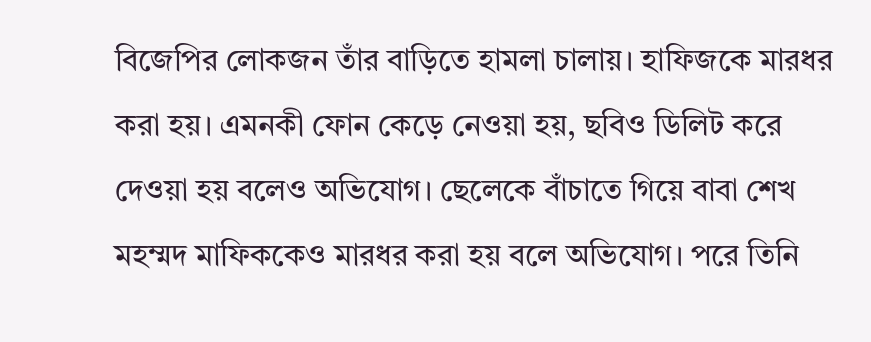বিজেপির লোকজন তাঁর বাড়িতে হামলা চালায়। হাফিজকে মারধর করা হয়। এমনকী ফোন কেড়ে নেওয়া হয়, ছবিও ডিলিট করে দেওয়া হয় বলেও অভিযোগ। ছেলেকে বাঁচাতে গিয়ে বাবা শেখ মহম্মদ মাফিককেও মারধর করা হয় বলে অভিযোগ। পরে তিনি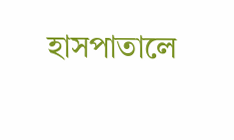হাসপাতালে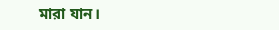মারা যান।